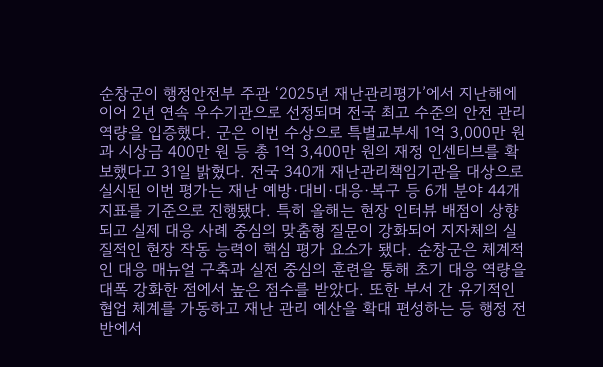순창군이 행정안전부 주관 ‘2025년 재난관리평가’에서 지난해에 이어 2년 연속 우수기관으로 선정되며 전국 최고 수준의 안전 관리 역량을 입증했다. 군은 이번 수상으로 특별교부세 1억 3,000만 원과 시상금 400만 원 등 총 1억 3,400만 원의 재정 인센티브를 확보했다고 31일 밝혔다. 전국 340개 재난관리책임기관을 대상으로 실시된 이번 평가는 재난 예방·대비·대응·복구 등 6개 분야 44개 지표를 기준으로 진행됐다. 특히 올해는 현장 인터뷰 배점이 상향되고 실제 대응 사례 중심의 맞춤형 질문이 강화되어 지자체의 실질적인 현장 작동 능력이 핵심 평가 요소가 됐다. 순창군은 체계적인 대응 매뉴얼 구축과 실전 중심의 훈련을 통해 초기 대응 역량을 대폭 강화한 점에서 높은 점수를 받았다. 또한 부서 간 유기적인 협업 체계를 가동하고 재난 관리 예산을 확대 편성하는 등 행정 전반에서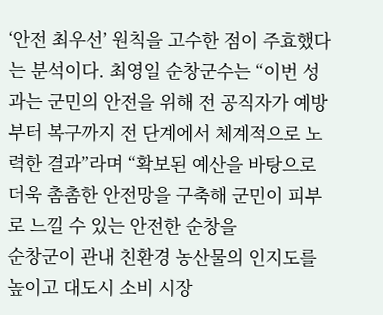‘안전 최우선’ 원칙을 고수한 점이 주효했다는 분석이다. 최영일 순창군수는 “이번 성과는 군민의 안전을 위해 전 공직자가 예방부터 복구까지 전 단계에서 체계적으로 노력한 결과”라며 “확보된 예산을 바탕으로 더욱 촘촘한 안전망을 구축해 군민이 피부로 느낄 수 있는 안전한 순창을
순창군이 관내 친환경 농산물의 인지도를 높이고 대도시 소비 시장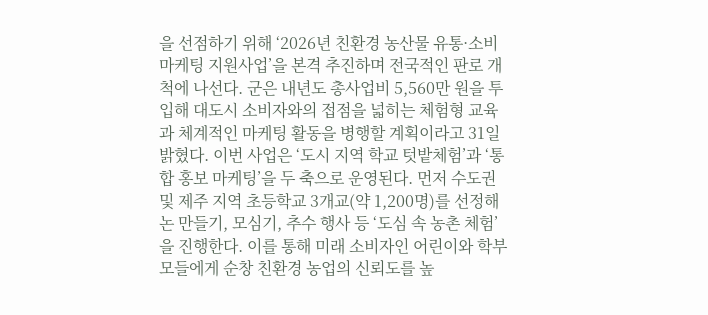을 선점하기 위해 ‘2026년 친환경 농산물 유통·소비 마케팅 지원사업’을 본격 추진하며 전국적인 판로 개척에 나선다. 군은 내년도 총사업비 5,560만 원을 투입해 대도시 소비자와의 접점을 넓히는 체험형 교육과 체계적인 마케팅 활동을 병행할 계획이라고 31일 밝혔다. 이번 사업은 ‘도시 지역 학교 텃밭체험’과 ‘통합 홍보 마케팅’을 두 축으로 운영된다. 먼저 수도권 및 제주 지역 초등학교 3개교(약 1,200명)를 선정해 논 만들기, 모심기, 추수 행사 등 ‘도심 속 농촌 체험’을 진행한다. 이를 통해 미래 소비자인 어린이와 학부모들에게 순창 친환경 농업의 신뢰도를 높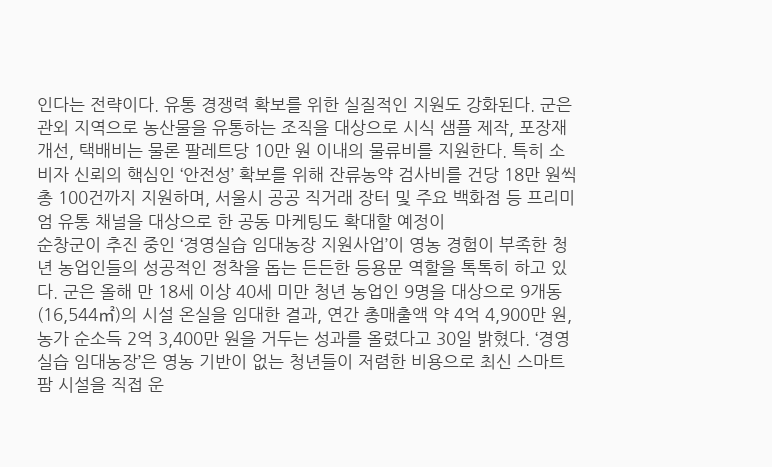인다는 전략이다. 유통 경쟁력 확보를 위한 실질적인 지원도 강화된다. 군은 관외 지역으로 농산물을 유통하는 조직을 대상으로 시식 샘플 제작, 포장재 개선, 택배비는 물론 팔레트당 10만 원 이내의 물류비를 지원한다. 특히 소비자 신뢰의 핵심인 ‘안전성’ 확보를 위해 잔류농약 검사비를 건당 18만 원씩 총 100건까지 지원하며, 서울시 공공 직거래 장터 및 주요 백화점 등 프리미엄 유통 채널을 대상으로 한 공동 마케팅도 확대할 예정이
순창군이 추진 중인 ‘경영실습 임대농장 지원사업’이 영농 경험이 부족한 청년 농업인들의 성공적인 정착을 돕는 든든한 등용문 역할을 톡톡히 하고 있다. 군은 올해 만 18세 이상 40세 미만 청년 농업인 9명을 대상으로 9개동(16,544㎡)의 시설 온실을 임대한 결과, 연간 총매출액 약 4억 4,900만 원, 농가 순소득 2억 3,400만 원을 거두는 성과를 올렸다고 30일 밝혔다. ‘경영실습 임대농장’은 영농 기반이 없는 청년들이 저렴한 비용으로 최신 스마트팜 시설을 직접 운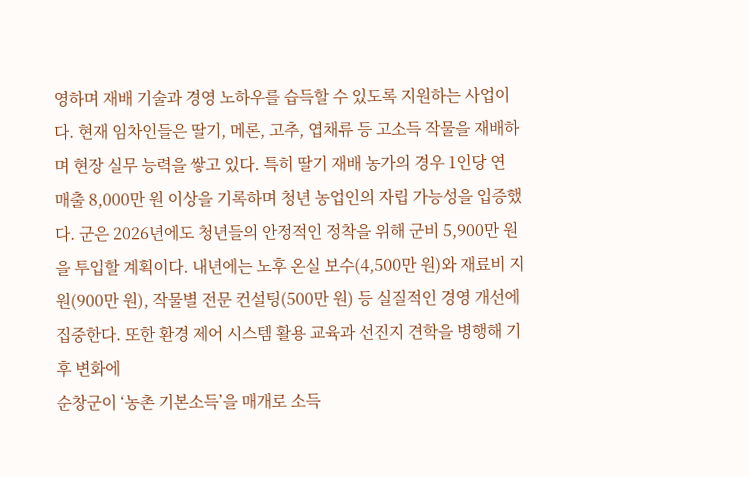영하며 재배 기술과 경영 노하우를 습득할 수 있도록 지원하는 사업이다. 현재 임차인들은 딸기, 메론, 고추, 엽채류 등 고소득 작물을 재배하며 현장 실무 능력을 쌓고 있다. 특히 딸기 재배 농가의 경우 1인당 연 매출 8,000만 원 이상을 기록하며 청년 농업인의 자립 가능성을 입증했다. 군은 2026년에도 청년들의 안정적인 정착을 위해 군비 5,900만 원을 투입할 계획이다. 내년에는 노후 온실 보수(4,500만 원)와 재료비 지원(900만 원), 작물별 전문 컨설팅(500만 원) 등 실질적인 경영 개선에 집중한다. 또한 환경 제어 시스템 활용 교육과 선진지 견학을 병행해 기후 변화에
순창군이 ‘농촌 기본소득’을 매개로 소득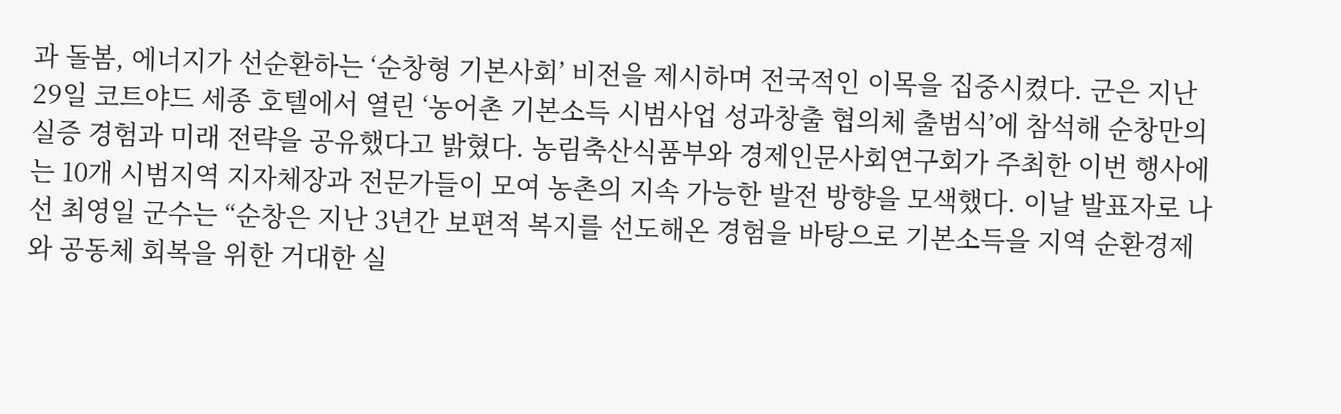과 돌봄, 에너지가 선순환하는 ‘순창형 기본사회’ 비전을 제시하며 전국적인 이목을 집중시켰다. 군은 지난 29일 코트야드 세종 호텔에서 열린 ‘농어촌 기본소득 시범사업 성과창출 협의체 출범식’에 참석해 순창만의 실증 경험과 미래 전략을 공유했다고 밝혔다. 농림축산식품부와 경제인문사회연구회가 주최한 이번 행사에는 10개 시범지역 지자체장과 전문가들이 모여 농촌의 지속 가능한 발전 방향을 모색했다. 이날 발표자로 나선 최영일 군수는 “순창은 지난 3년간 보편적 복지를 선도해온 경험을 바탕으로 기본소득을 지역 순환경제와 공동체 회복을 위한 거대한 실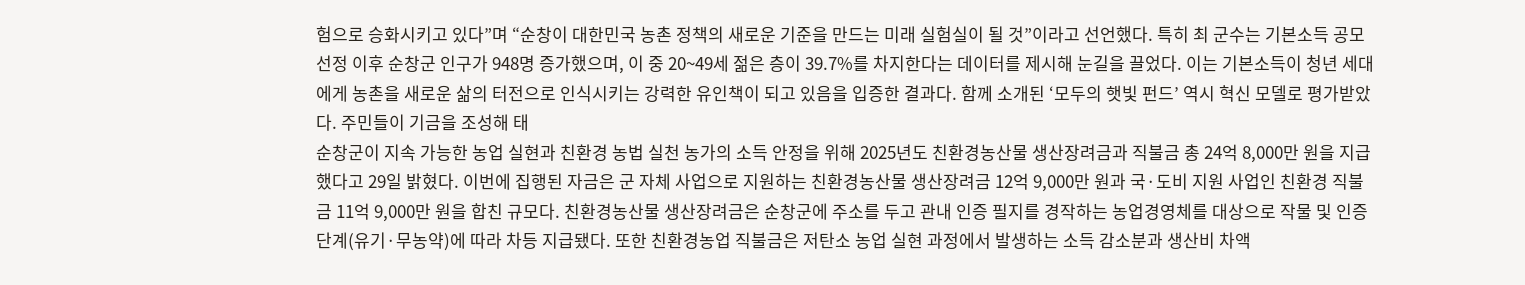험으로 승화시키고 있다”며 “순창이 대한민국 농촌 정책의 새로운 기준을 만드는 미래 실험실이 될 것”이라고 선언했다. 특히 최 군수는 기본소득 공모 선정 이후 순창군 인구가 948명 증가했으며, 이 중 20~49세 젊은 층이 39.7%를 차지한다는 데이터를 제시해 눈길을 끌었다. 이는 기본소득이 청년 세대에게 농촌을 새로운 삶의 터전으로 인식시키는 강력한 유인책이 되고 있음을 입증한 결과다. 함께 소개된 ‘모두의 햇빛 펀드’ 역시 혁신 모델로 평가받았다. 주민들이 기금을 조성해 태
순창군이 지속 가능한 농업 실현과 친환경 농법 실천 농가의 소득 안정을 위해 2025년도 친환경농산물 생산장려금과 직불금 총 24억 8,000만 원을 지급했다고 29일 밝혔다. 이번에 집행된 자금은 군 자체 사업으로 지원하는 친환경농산물 생산장려금 12억 9,000만 원과 국·도비 지원 사업인 친환경 직불금 11억 9,000만 원을 합친 규모다. 친환경농산물 생산장려금은 순창군에 주소를 두고 관내 인증 필지를 경작하는 농업경영체를 대상으로 작물 및 인증 단계(유기·무농약)에 따라 차등 지급됐다. 또한 친환경농업 직불금은 저탄소 농업 실현 과정에서 발생하는 소득 감소분과 생산비 차액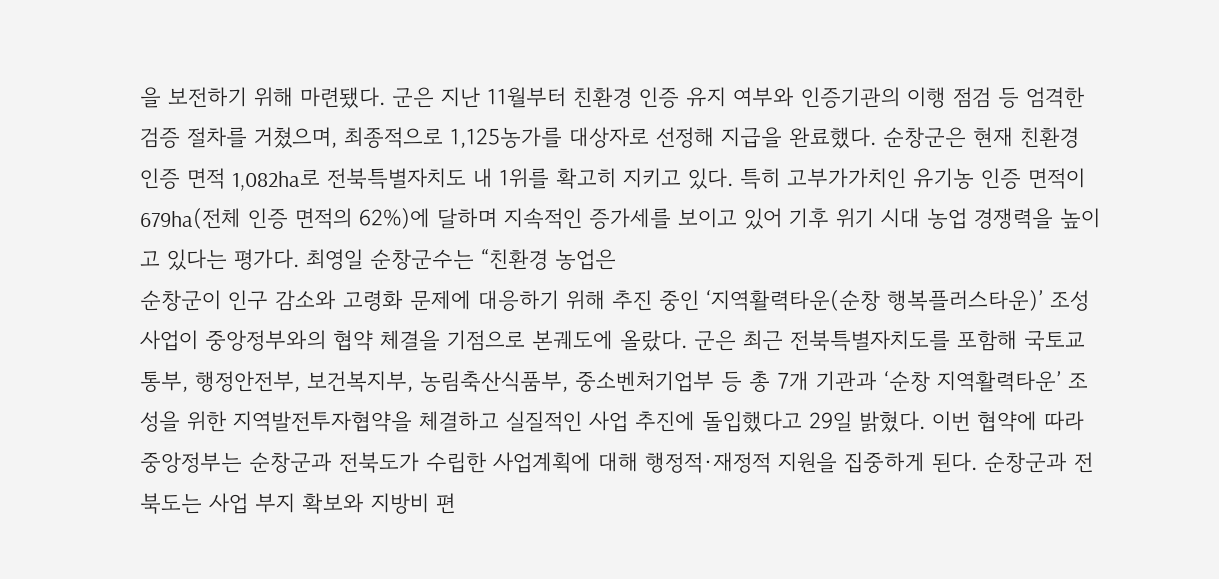을 보전하기 위해 마련됐다. 군은 지난 11월부터 친환경 인증 유지 여부와 인증기관의 이행 점검 등 엄격한 검증 절차를 거쳤으며, 최종적으로 1,125농가를 대상자로 선정해 지급을 완료했다. 순창군은 현재 친환경 인증 면적 1,082ha로 전북특별자치도 내 1위를 확고히 지키고 있다. 특히 고부가가치인 유기농 인증 면적이 679ha(전체 인증 면적의 62%)에 달하며 지속적인 증가세를 보이고 있어 기후 위기 시대 농업 경쟁력을 높이고 있다는 평가다. 최영일 순창군수는 “친환경 농업은
순창군이 인구 감소와 고령화 문제에 대응하기 위해 추진 중인 ‘지역활력타운(순창 행복플러스타운)’ 조성사업이 중앙정부와의 협약 체결을 기점으로 본궤도에 올랐다. 군은 최근 전북특별자치도를 포함해 국토교통부, 행정안전부, 보건복지부, 농림축산식품부, 중소벤처기업부 등 총 7개 기관과 ‘순창 지역활력타운’ 조성을 위한 지역발전투자협약을 체결하고 실질적인 사업 추진에 돌입했다고 29일 밝혔다. 이번 협약에 따라 중앙정부는 순창군과 전북도가 수립한 사업계획에 대해 행정적·재정적 지원을 집중하게 된다. 순창군과 전북도는 사업 부지 확보와 지방비 편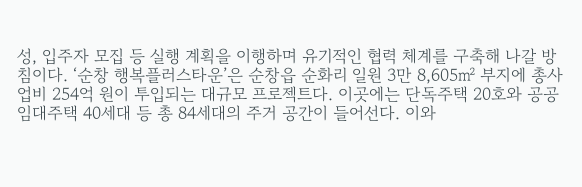성, 입주자 모집 등 실행 계획을 이행하며 유기적인 협력 체계를 구축해 나갈 방침이다. ‘순창 행복플러스타운’은 순창읍 순화리 일원 3만 8,605㎡ 부지에 총사업비 254억 원이 투입되는 대규모 프로젝트다. 이곳에는 단독주택 20호와 공공임대주택 40세대 등 총 84세대의 주거 공간이 들어선다. 이와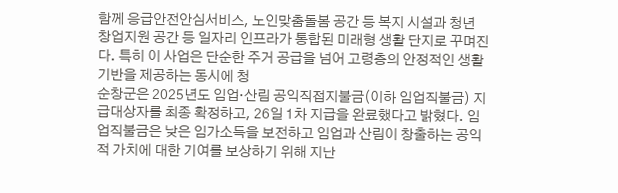함께 응급안전안심서비스, 노인맞춤돌봄 공간 등 복지 시설과 청년 창업지원 공간 등 일자리 인프라가 통합된 미래형 생활 단지로 꾸며진다. 특히 이 사업은 단순한 주거 공급을 넘어 고령층의 안정적인 생활 기반을 제공하는 동시에 청
순창군은 2025년도 임업·산림 공익직접지불금(이하 임업직불금) 지급대상자를 최종 확정하고, 26일 1차 지급을 완료했다고 밝혔다. 임업직불금은 낮은 임가소득을 보전하고 임업과 산림이 창출하는 공익적 가치에 대한 기여를 보상하기 위해 지난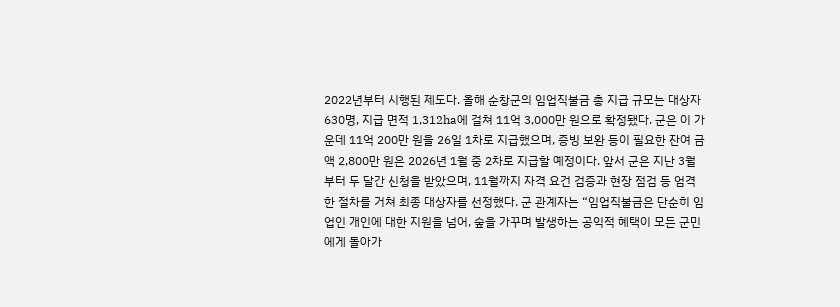2022년부터 시행된 제도다. 올해 순창군의 임업직불금 총 지급 규모는 대상자 630명, 지급 면적 1,312ha에 걸쳐 11억 3,000만 원으로 확정됐다. 군은 이 가운데 11억 200만 원을 26일 1차로 지급했으며, 증빙 보완 등이 필요한 잔여 금액 2,800만 원은 2026년 1월 중 2차로 지급할 예정이다. 앞서 군은 지난 3월부터 두 달간 신청을 받았으며, 11월까지 자격 요건 검증과 현장 점검 등 엄격한 절차를 거쳐 최종 대상자를 선정했다. 군 관계자는 “임업직불금은 단순히 임업인 개인에 대한 지원을 넘어, 숲을 가꾸며 발생하는 공익적 혜택이 모든 군민에게 돌아가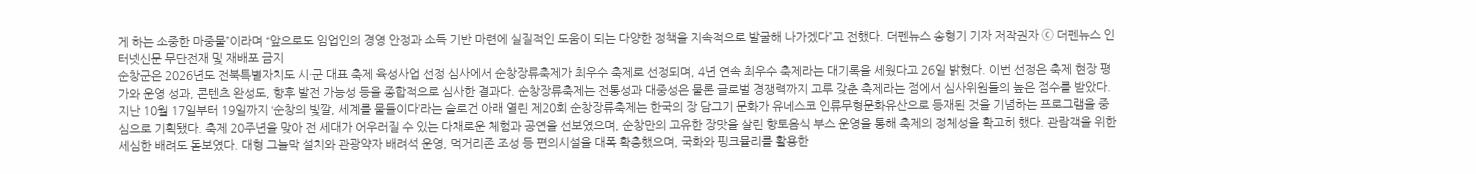게 하는 소중한 마중물”이라며 “앞으로도 임업인의 경영 안정과 소득 기반 마련에 실질적인 도움이 되는 다양한 정책을 지속적으로 발굴해 나가겠다”고 전했다. 더펜뉴스 송형기 기자 저작권자 ⓒ 더펜뉴스 인터넷신문 무단전재 및 재배포 금지
순창군은 2026년도 전북특별자치도 시·군 대표 축제 육성사업 선정 심사에서 순창장류축제가 최우수 축제로 선정되며, 4년 연속 최우수 축제라는 대기록을 세웠다고 26일 밝혔다. 이번 선정은 축제 현장 평가와 운영 성과, 콘텐츠 완성도, 향후 발전 가능성 등을 종합적으로 심사한 결과다. 순창장류축제는 전통성과 대중성은 물론 글로벌 경쟁력까지 고루 갖춘 축제라는 점에서 심사위원들의 높은 점수를 받았다. 지난 10월 17일부터 19일까지 ‘순창의 빛깔, 세계를 물들이다’라는 슬로건 아래 열린 제20회 순창장류축제는 한국의 장 담그기 문화가 유네스코 인류무형문화유산으로 등재된 것을 기념하는 프로그램을 중심으로 기획됐다. 축제 20주년을 맞아 전 세대가 어우러질 수 있는 다채로운 체험과 공연을 선보였으며, 순창만의 고유한 장맛을 살린 향토음식 부스 운영을 통해 축제의 정체성을 확고히 했다. 관람객을 위한 세심한 배려도 돋보였다. 대형 그늘막 설치와 관광약자 배려석 운영, 먹거리존 조성 등 편의시설을 대폭 확충했으며, 국화와 핑크뮬리를 활용한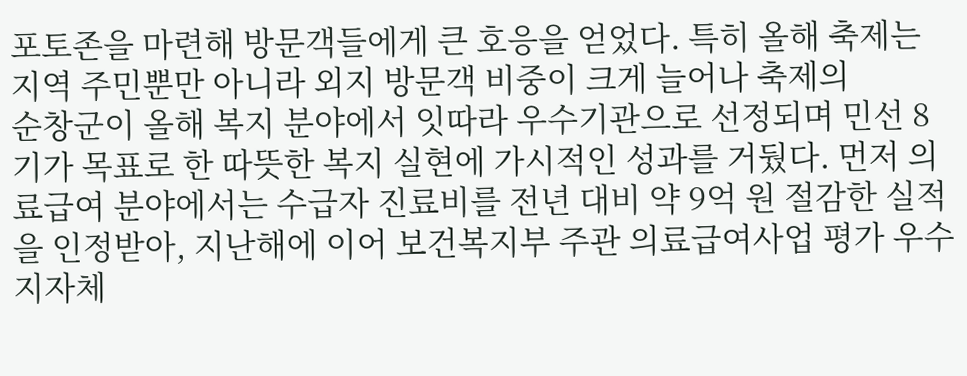포토존을 마련해 방문객들에게 큰 호응을 얻었다. 특히 올해 축제는 지역 주민뿐만 아니라 외지 방문객 비중이 크게 늘어나 축제의
순창군이 올해 복지 분야에서 잇따라 우수기관으로 선정되며 민선 8기가 목표로 한 따뜻한 복지 실현에 가시적인 성과를 거뒀다. 먼저 의료급여 분야에서는 수급자 진료비를 전년 대비 약 9억 원 절감한 실적을 인정받아, 지난해에 이어 보건복지부 주관 의료급여사업 평가 우수 지자체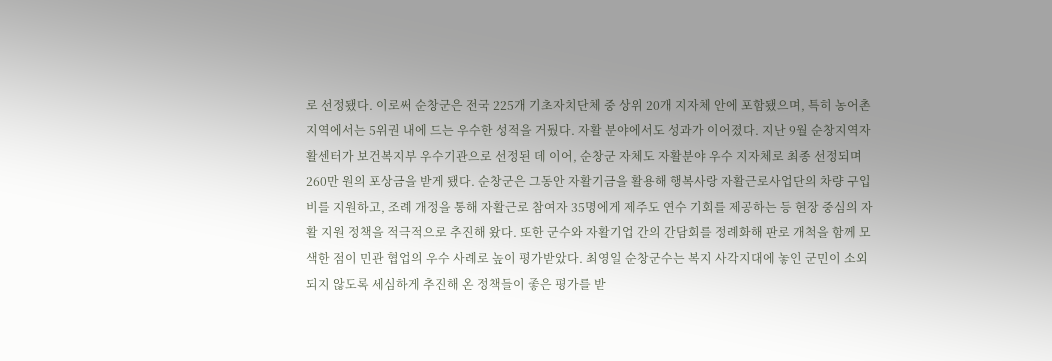로 선정됐다. 이로써 순창군은 전국 225개 기초자치단체 중 상위 20개 지자체 안에 포함됐으며, 특히 농어촌 지역에서는 5위권 내에 드는 우수한 성적을 거뒀다. 자활 분야에서도 성과가 이어졌다. 지난 9월 순창지역자활센터가 보건복지부 우수기관으로 선정된 데 이어, 순창군 자체도 자활분야 우수 지자체로 최종 선정되며 260만 원의 포상금을 받게 됐다. 순창군은 그동안 자활기금을 활용해 행복사랑 자활근로사업단의 차량 구입비를 지원하고, 조례 개정을 통해 자활근로 참여자 35명에게 제주도 연수 기회를 제공하는 등 현장 중심의 자활 지원 정책을 적극적으로 추진해 왔다. 또한 군수와 자활기업 간의 간담회를 정례화해 판로 개척을 함께 모색한 점이 민관 협업의 우수 사례로 높이 평가받았다. 최영일 순창군수는 복지 사각지대에 놓인 군민이 소외되지 않도록 세심하게 추진해 온 정책들이 좋은 평가를 받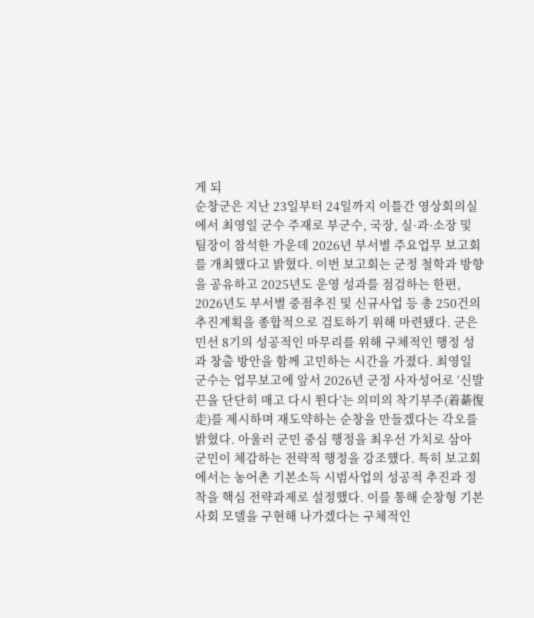게 되
순창군은 지난 23일부터 24일까지 이틀간 영상회의실에서 최영일 군수 주재로 부군수, 국장, 실·과·소장 및 팀장이 참석한 가운데 2026년 부서별 주요업무 보고회를 개최했다고 밝혔다. 이번 보고회는 군정 철학과 방향을 공유하고 2025년도 운영 성과를 점검하는 한편, 2026년도 부서별 중점추진 및 신규사업 등 총 250건의 추진계획을 종합적으로 검토하기 위해 마련됐다. 군은 민선 8기의 성공적인 마무리를 위해 구체적인 행정 성과 창출 방안을 함께 고민하는 시간을 가졌다. 최영일 군수는 업무보고에 앞서 2026년 군정 사자성어로 ‘신발 끈을 단단히 매고 다시 뛴다’는 의미의 착기부주(着綦復走)를 제시하며 재도약하는 순창을 만들겠다는 각오를 밝혔다. 아울러 군민 중심 행정을 최우선 가치로 삼아 군민이 체감하는 전략적 행정을 강조했다. 특히 보고회에서는 농어촌 기본소득 시범사업의 성공적 추진과 정착을 핵심 전략과제로 설정했다. 이를 통해 순창형 기본사회 모델을 구현해 나가겠다는 구체적인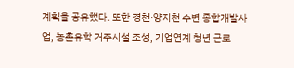계획을 공유했다. 또한 경천·양지천 수변 종합개발사업, 농촌유학 거주시설 조성, 기업연계 청년 근로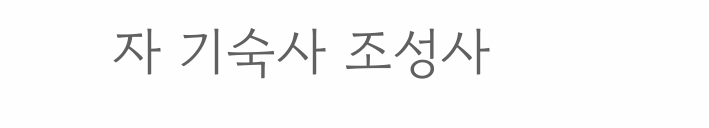자 기숙사 조성사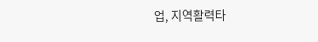업, 지역활력타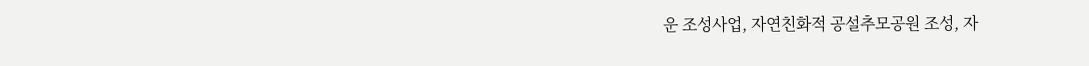운 조성사업, 자연친화적 공설추모공원 조성, 자